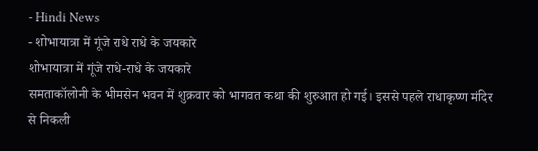- Hindi News
- शोभायात्रा में गूंजे राधे राधे के जयकारे
शोभायात्रा में गूंजे राधे-राधे के जयकारे
समताकॉलोनी के भीमसेन भवन में शुक्रवार को भागवत कथा की शुरुआत हो गई। इससे पहले राधाकृष्ण मंदिर से निकली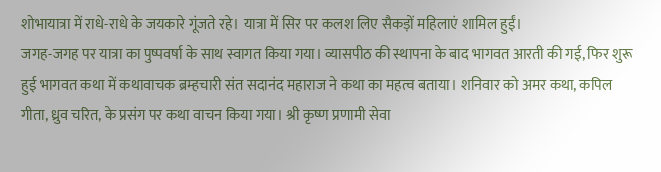शोभायात्रा में राधे-राधे के जयकारे गूंजते रहे। यात्रा में सिर पर कलश लिए सैकड़ों महिलाएं शामिल हुईं।
जगह-जगह पर यात्रा का पुष्पवर्षा के साथ स्वागत किया गया। व्यासपीठ की स्थापना के बाद भागवत आरती की गई, फिर शुरू हुई भागवत कथा में कथावाचक ब्रम्हचारी संत सदानंद महाराज ने कथा का महत्व बताया। शनिवार को अमर कथा, कपिल गीता, ध्रुव चरित, के प्रसंग पर कथा वाचन किया गया। श्री कृष्ण प्रणामी सेवा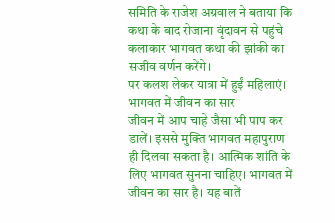समिति के राजेश अग्रवाल ने बताया कि कथा के बाद रोजाना वृंदावन से पहुंचे कलाकार भागवत कथा की झांकी का सजीव वर्णन करेंगे।
पर कलश लेकर यात्रा में हुईं महिलाएं।
भागवत में जीवन का सार
जीवन में आप चाहे जैसा भी पाप कर डालें। इससे मुक्ति भागवत महापुराण ही दिलवा सकता है। आत्मिक शांति के लिए भागवत सुनना चाहिए। भागवत में जीवन का सार है। यह बातें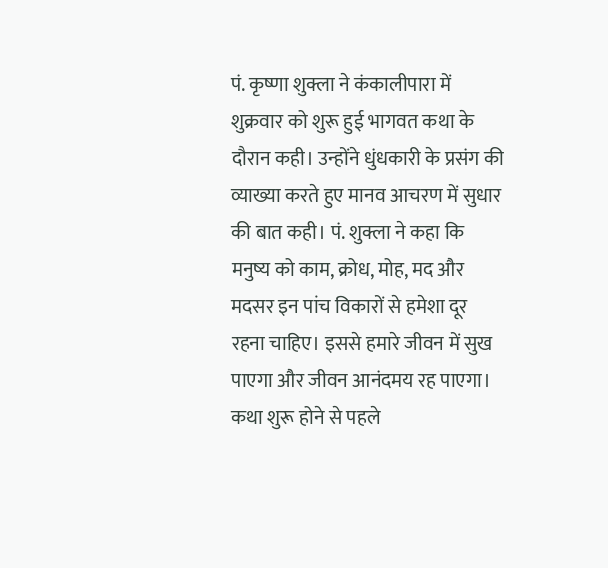पं. कृष्णा शुक्ला ने कंकालीपारा में शुक्रवार को शुरू हुई भागवत कथा के दौरान कही। उन्होंने धुंधकारी के प्रसंग की व्याख्या करते हुए मानव आचरण में सुधार की बात कही। पं. शुक्ला ने कहा कि मनुष्य को काम, क्रोध, मोह, मद और मदसर इन पांच विकारों से हमेशा दूर रहना चाहिए। इससे हमारे जीवन में सुख पाएगा और जीवन आनंदमय रह पाएगा। कथा शुरू होने से पहले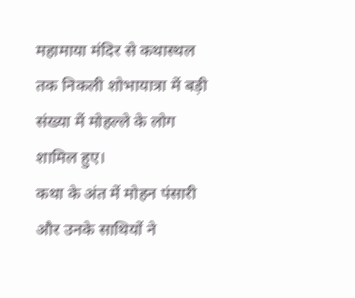महामाया मंदिर से कथास्थल तक निकली शोभायात्रा में बड़ी संख्या में मोहल्ले के लोग शामिल हुए।
कथा के अंत में मोहन पंसारी और उनके साथियों ने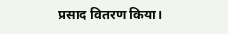प्रसाद वितरण किया।